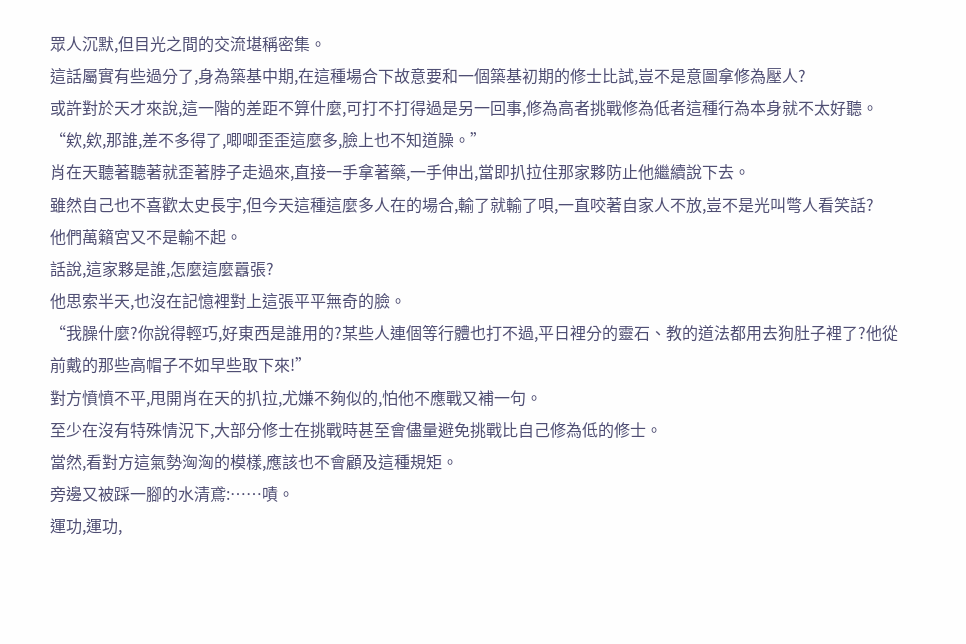眾人沉默,但目光之間的交流堪稱密集。
這話屬實有些過分了,身為築基中期,在這種場合下故意要和一個築基初期的修士比試,豈不是意圖拿修為壓人?
或許對於天才來說,這一階的差距不算什麼,可打不打得過是另一回事,修為高者挑戰修為低者這種行為本身就不太好聽。
“欸,欸,那誰,差不多得了,唧唧歪歪這麼多,臉上也不知道臊。”
肖在天聽著聽著就歪著脖子走過來,直接一手拿著藥,一手伸出,當即扒拉住那家夥防止他繼續說下去。
雖然自己也不喜歡太史長宇,但今天這種這麼多人在的場合,輸了就輸了唄,一直咬著自家人不放,豈不是光叫彆人看笑話?
他們萬籟宮又不是輸不起。
話說,這家夥是誰,怎麼這麼囂張?
他思索半天,也沒在記憶裡對上這張平平無奇的臉。
“我臊什麼?你說得輕巧,好東西是誰用的?某些人連個等行體也打不過,平日裡分的靈石、教的道法都用去狗肚子裡了?他從前戴的那些高帽子不如早些取下來!”
對方憤憤不平,甩開肖在天的扒拉,尤嫌不夠似的,怕他不應戰又補一句。
至少在沒有特殊情況下,大部分修士在挑戰時甚至會儘量避免挑戰比自己修為低的修士。
當然,看對方這氣勢洶洶的模樣,應該也不會顧及這種規矩。
旁邊又被踩一腳的水清鳶:……嘖。
運功,運功,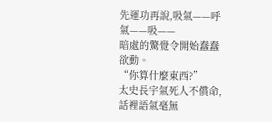先運功再說,吸氣——呼氣——吸——
暗處的驚覺令開始蠢蠢欲動。
“你算什麼東西?”
太史長宇氣死人不償命,話裡語氣毫無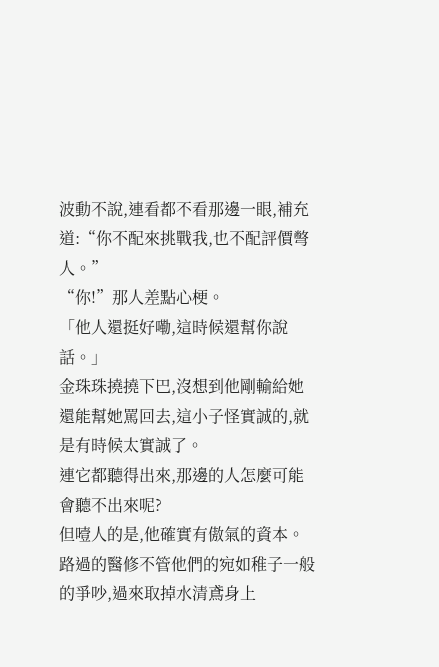波動不說,連看都不看那邊一眼,補充道:“你不配來挑戰我,也不配評價彆人。”
“你!”那人差點心梗。
「他人還挺好嘞,這時候還幫你說話。」
金珠珠撓撓下巴,沒想到他剛輸給她還能幫她罵回去,這小子怪實誠的,就是有時候太實誠了。
連它都聽得出來,那邊的人怎麼可能會聽不出來呢?
但噎人的是,他確實有傲氣的資本。
路過的醫修不管他們的宛如稚子一般的爭吵,過來取掉水清鳶身上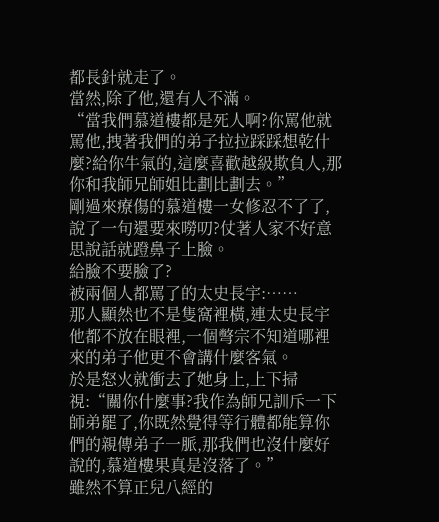都長針就走了。
當然,除了他,還有人不滿。
“當我們慕道樓都是死人啊?你罵他就罵他,拽著我們的弟子拉拉踩踩想乾什麼?給你牛氣的,這麼喜歡越級欺負人,那你和我師兄師姐比劃比劃去。”
剛過來療傷的慕道樓一女修忍不了了,說了一句還要來嘮叨?仗著人家不好意思說話就蹬鼻子上臉。
給臉不要臉了?
被兩個人都罵了的太史長宇:……
那人顯然也不是隻窩裡橫,連太史長宇他都不放在眼裡,一個彆宗不知道哪裡來的弟子他更不會講什麼客氣。
於是怒火就衝去了她身上,上下掃視:“關你什麼事?我作為師兄訓斥一下師弟罷了,你既然覺得等行體都能算你們的親傳弟子一脈,那我們也沒什麼好說的,慕道樓果真是沒落了。”
雖然不算正兒八經的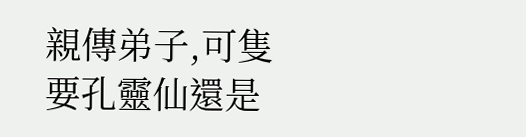親傳弟子,可隻要孔靈仙還是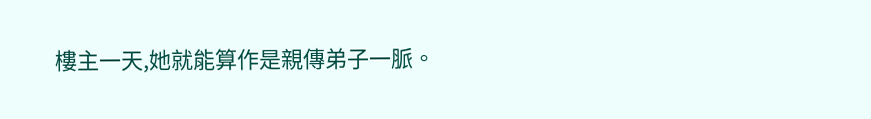樓主一天,她就能算作是親傳弟子一脈。